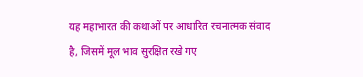यह महाभारत की कथाओं पर आधारित रचनात्मक संवाद है, जिसमें मूल भाव सुरक्षित रखे गए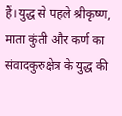हैं।युद्ध से पहले श्रीकृष्ण, माता कुंती और कर्ण का संवादकुरुक्षेत्र के युद्ध की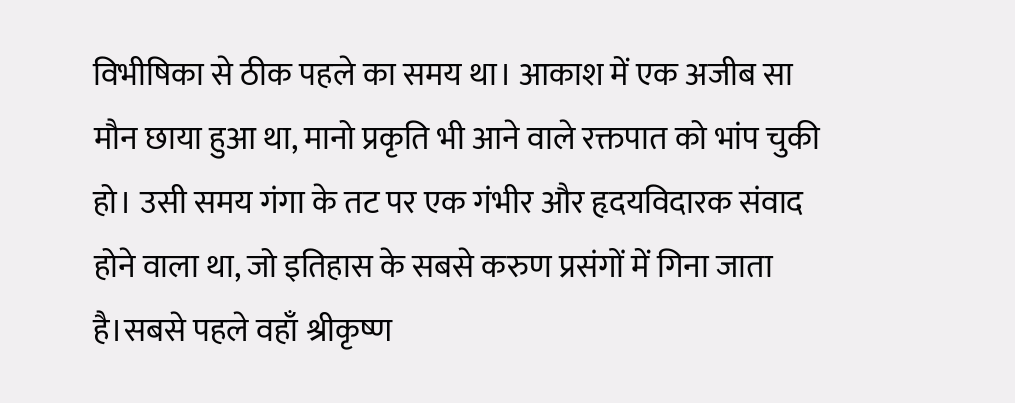विभीषिका से ठीक पहले का समय था। आकाश में एक अजीब सा मौन छाया हुआ था, मानो प्रकृति भी आने वाले रक्तपात को भांप चुकी हो। उसी समय गंगा के तट पर एक गंभीर और हृदयविदारक संवाद होने वाला था, जो इतिहास के सबसे करुण प्रसंगों में गिना जाता है।सबसे पहले वहाँ श्रीकृष्ण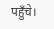पहुँचे।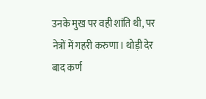उनके मुख पर वही शांति थी, पर नेत्रों में गहरी करुणा। थोड़ी देर बाद कर्ण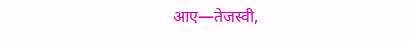आए—तेजस्वी,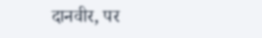दानवीर, पर